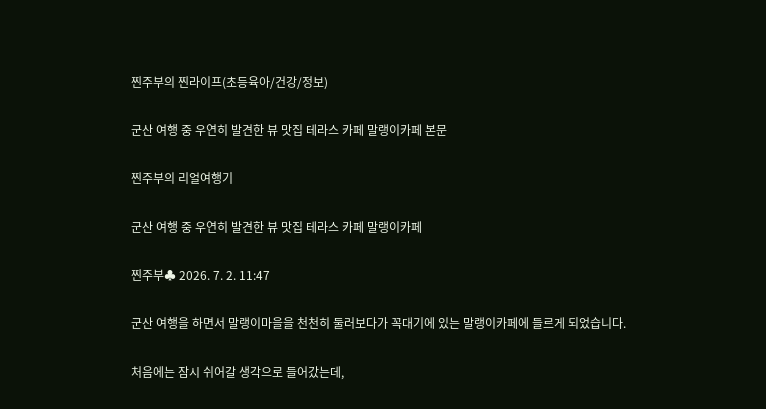찐주부의 찐라이프(초등육아/건강/정보)

군산 여행 중 우연히 발견한 뷰 맛집 테라스 카페 말랭이카페 본문

찐주부의 리얼여행기

군산 여행 중 우연히 발견한 뷰 맛집 테라스 카페 말랭이카페

찐주부♣ 2026. 7. 2. 11:47

군산 여행을 하면서 말랭이마을을 천천히 둘러보다가 꼭대기에 있는 말랭이카페에 들르게 되었습니다.

처음에는 잠시 쉬어갈 생각으로 들어갔는데,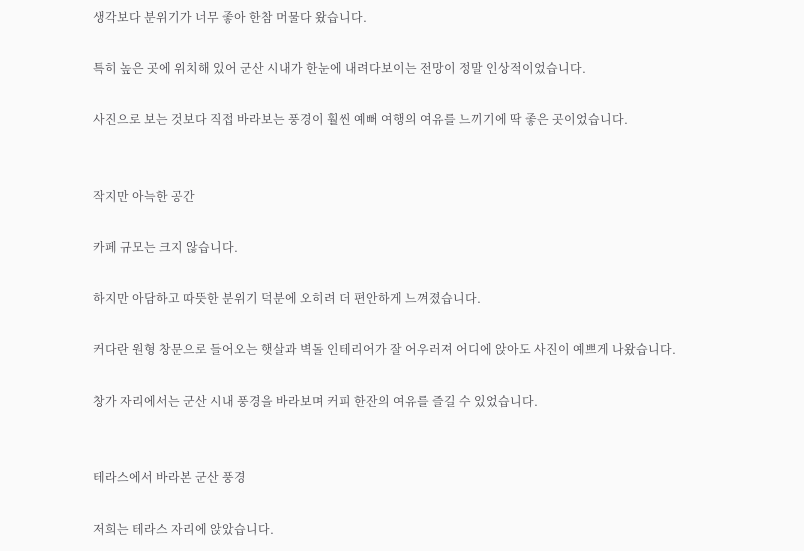생각보다 분위기가 너무 좋아 한참 머물다 왔습니다.

특히 높은 곳에 위치해 있어 군산 시내가 한눈에 내려다보이는 전망이 정말 인상적이었습니다.

사진으로 보는 것보다 직접 바라보는 풍경이 훨씬 예뻐 여행의 여유를 느끼기에 딱 좋은 곳이었습니다.


작지만 아늑한 공간

카페 규모는 크지 않습니다.

하지만 아담하고 따뜻한 분위기 덕분에 오히려 더 편안하게 느껴졌습니다.

커다란 원형 창문으로 들어오는 햇살과 벽돌 인테리어가 잘 어우러져 어디에 앉아도 사진이 예쁘게 나왔습니다.

창가 자리에서는 군산 시내 풍경을 바라보며 커피 한잔의 여유를 즐길 수 있었습니다.


테라스에서 바라본 군산 풍경

저희는 테라스 자리에 앉았습니다.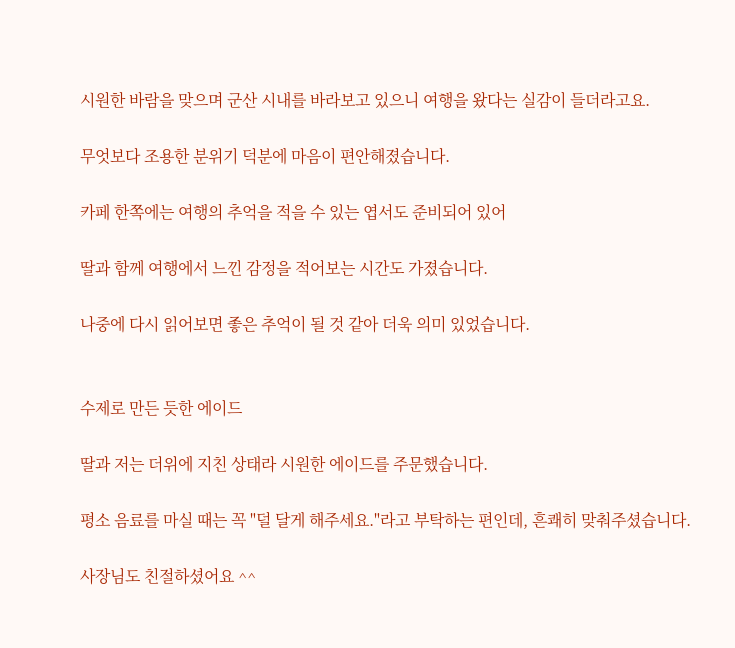시원한 바람을 맞으며 군산 시내를 바라보고 있으니 여행을 왔다는 실감이 들더라고요.

무엇보다 조용한 분위기 덕분에 마음이 편안해졌습니다.

카페 한쪽에는 여행의 추억을 적을 수 있는 엽서도 준비되어 있어

딸과 함께 여행에서 느낀 감정을 적어보는 시간도 가졌습니다.

나중에 다시 읽어보면 좋은 추억이 될 것 같아 더욱 의미 있었습니다.


수제로 만든 듯한 에이드

딸과 저는 더위에 지친 상태라 시원한 에이드를 주문했습니다.

평소 음료를 마실 때는 꼭 "덜 달게 해주세요."라고 부탁하는 편인데, 흔쾌히 맞춰주셨습니다.

사장님도 친절하셨어요 ^^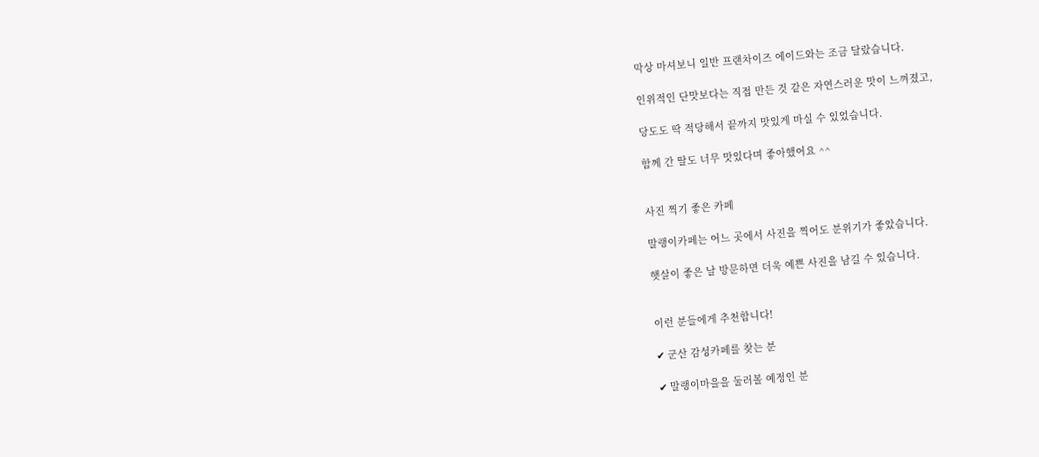막상 마셔보니 일반 프랜차이즈 에이드와는 조금 달랐습니다.

인위적인 단맛보다는 직접 만든 것 같은 자연스러운 맛이 느껴졌고,

당도도 딱 적당해서 끝까지 맛있게 마실 수 있었습니다.

함께 간 딸도 너무 맛있다며 좋아했어요 ^^


사진 찍기 좋은 카페

말랭이카페는 어느 곳에서 사진을 찍어도 분위기가 좋았습니다.

햇살이 좋은 날 방문하면 더욱 예쁜 사진을 남길 수 있습니다.


이런 분들에게 추천합니다!

✔ 군산 감성카페를 찾는 분

✔ 말랭이마을을 둘러볼 예정인 분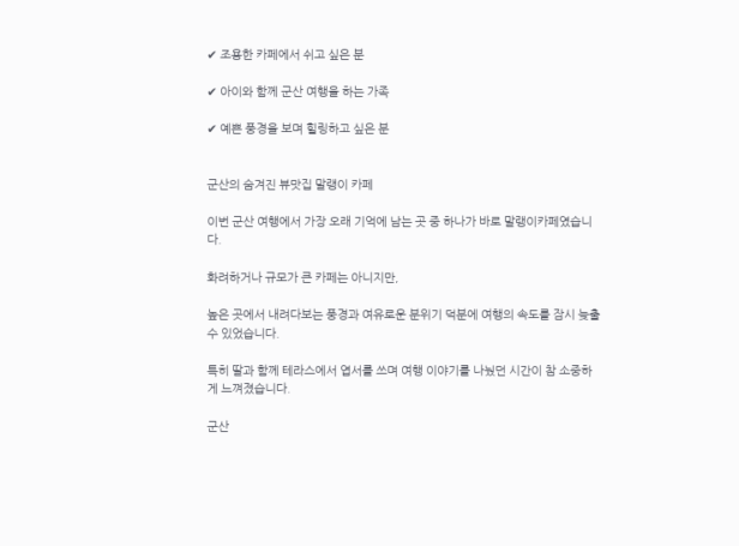✔ 조용한 카페에서 쉬고 싶은 분

✔ 아이와 함께 군산 여행을 하는 가족

✔ 예쁜 풍경을 보며 힐링하고 싶은 분


군산의 숨겨진 뷰맛집 말랭이 카페

이번 군산 여행에서 가장 오래 기억에 남는 곳 중 하나가 바로 말랭이카페였습니다.

화려하거나 규모가 큰 카페는 아니지만,

높은 곳에서 내려다보는 풍경과 여유로운 분위기 덕분에 여행의 속도를 잠시 늦출 수 있었습니다.

특히 딸과 함께 테라스에서 엽서를 쓰며 여행 이야기를 나눴던 시간이 참 소중하게 느껴졌습니다.

군산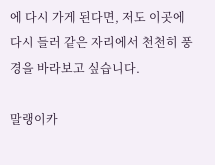에 다시 가게 된다면, 저도 이곳에 다시 들러 같은 자리에서 천천히 풍경을 바라보고 싶습니다.

말랭이카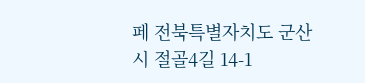페 전북특별자치도 군산시 절골4길 14-1